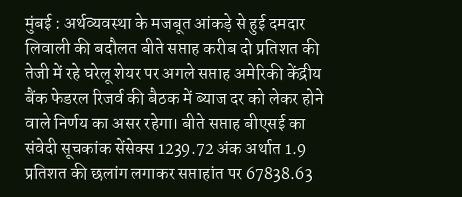मुंबई : अर्थव्यवस्था के मजबूत आंकड़े से हुई दमदार लिवाली की बदौलत बीते सप्ताह करीब दो प्रतिशत की तेजी में रहे घरेलू शेयर पर अगले सप्ताह अमेरिकी केंद्रीय बैंक फेडरल रिजर्व की बैठक में ब्याज दर को लेकर होने वाले निर्णय का असर रहेगा। बीते सप्ताह बीएसई का संवेदी सूचकांक सेंसेक्स 1239.72 अंक अर्थात 1.9 प्रतिशत की छलांग लगाकर सप्ताहांत पर 67838.63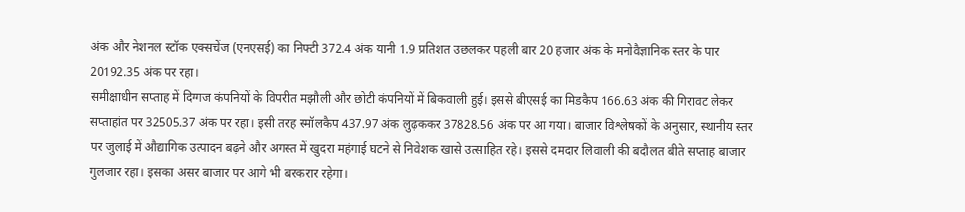अंक और नेशनल स्टॉक एक्सचेंज (एनएसई) का निफ्टी 372.4 अंक यानी 1.9 प्रतिशत उछलकर पहली बार 20 हजार अंक के मनोवैज्ञानिक स्तर के पार 20192.35 अंक पर रहा।
समीक्षाधीन सप्ताह में दिग्गज कंपनियों के विपरीत मझौली और छोटी कंपनियों में बिकवाली हुई। इससे बीएसई का मिडकैप 166.63 अंक की गिरावट लेकर सप्ताहांत पर 32505.37 अंक पर रहा। इसी तरह स्मॉलकैप 437.97 अंक लुढ़ककर 37828.56 अंक पर आ गया। बाजार विश्लेषकों के अनुसार, स्थानीय स्तर पर जुलाई में औद्यागिक उत्पादन बढ़ने और अगस्त में खुदरा महंगाई घटने से निवेशक खासे उत्साहित रहे। इससे दमदार लिवाली की बदौलत बीते सप्ताह बाजार गुलजार रहा। इसका असर बाजार पर आगे भी बरकरार रहेगा।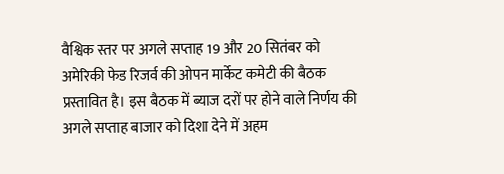वैश्विक स्तर पर अगले सप्ताह 19 और 20 सितंबर को अमेरिकी फेड रिजर्व की ओपन मार्केट कमेटी की बैठक प्रस्तावित है। इस बैठक में ब्याज दरों पर होने वाले निर्णय की अगले सप्ताह बाजार को दिशा देने में अहम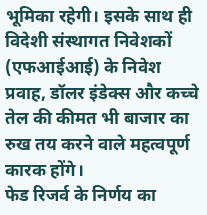भूमिका रहेगी। इसके साथ ही विदेशी संस्थागत निवेशकों (एफआईआई) के निवेश प्रवाह, डॉलर इंडेक्स और कच्चे तेल की कीमत भी बाजार का रुख तय करने वाले महत्वपूर्ण कारक होंगे।
फेड रिजर्व के निर्णय का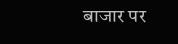बाजार पर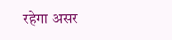रहेगा असर